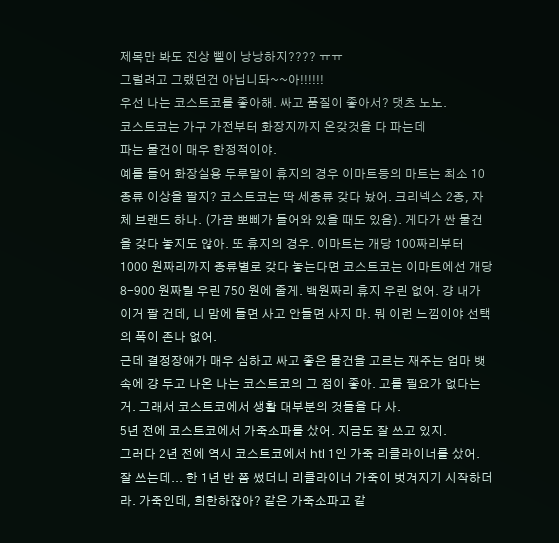제목만 봐도 진상 삘이 낭낭하지???? ㅠㅠ
그럴려고 그랬던건 아닙니돠~~아!!!!!!
우선 나는 코스트코를 좋아해. 싸고 품질이 좋아서? 댓츠 노노.
코스트코는 가구 가전부터 화장지까지 온갖것을 다 파는데
파는 물건이 매우 한정적이야.
예를 들어 화장실용 두루말이 휴지의 경우 이마트등의 마트는 최소 10종류 이상을 팔지? 코스트코는 딱 세종류 갖다 놨어. 크리넥스 2종, 자체 브랜드 하나. (가끔 뽀삐가 들어와 있을 때도 있음). 게다가 싼 물건을 갖다 놓지도 않아. 또 휴지의 경우. 이마트는 개당 100짜리부터 1000 원짜리까지 종류별로 갖다 놓는다면 코스트코는 이마트에선 개당 8-900 원짜릴 우린 750 원에 줄게. 백원짜리 휴지 우린 없어. 걍 내가 이거 팔 건데, 니 맘에 들면 사고 안들면 사지 마. 뭐 이런 느낌이야 선택의 폭이 존나 없어.
근데 결정장애가 매우 심하고 싸고 좋은 물건을 고르는 재주는 엄마 뱃속에 걍 두고 나온 나는 코스트코의 그 점이 좋아. 고를 필요가 없다는 거. 그래서 코스트코에서 생활 대부분의 것들을 다 사.
5년 전에 코스트코에서 가죽소파를 샀어. 지금도 잘 쓰고 있지.
그러다 2년 전에 역시 코스트코에서 htl 1인 가죽 리클라이너를 샀어.
잘 쓰는데... 한 1년 반 쯤 썼더니 리클라이너 가죽이 벗겨지기 시작하더라. 가죽인데, 희한하잖아? 같은 가죽소파고 같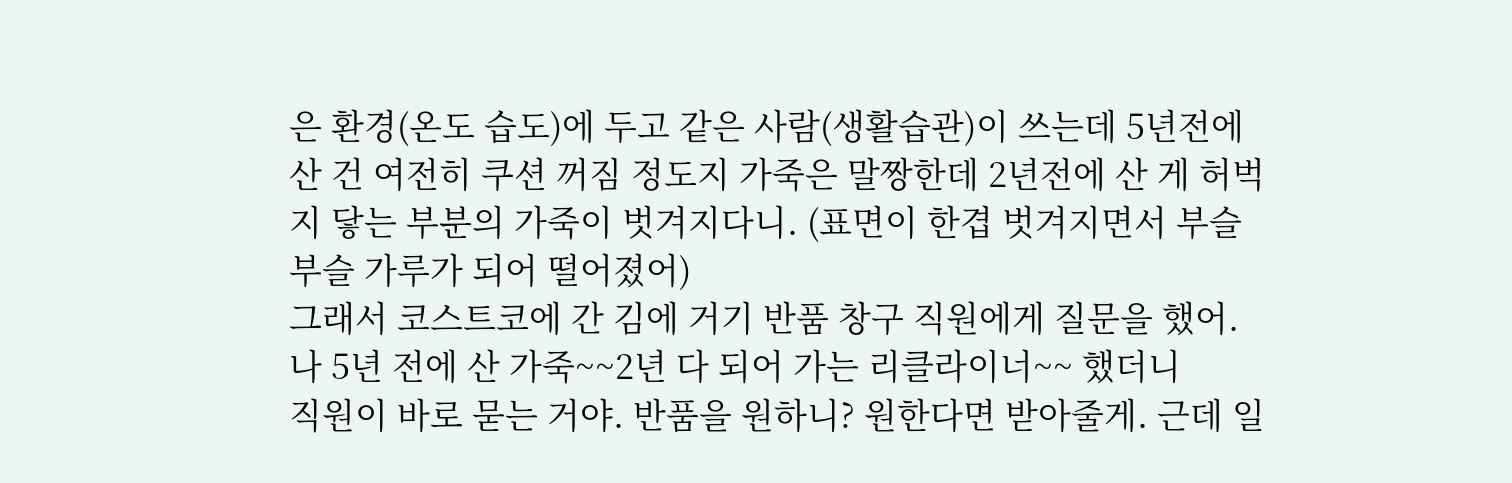은 환경(온도 습도)에 두고 같은 사람(생활습관)이 쓰는데 5년전에 산 건 여전히 쿠션 꺼짐 정도지 가죽은 말짱한데 2년전에 산 게 허벅지 닿는 부분의 가죽이 벗겨지다니. (표면이 한겹 벗겨지면서 부슬부슬 가루가 되어 떨어졌어)
그래서 코스트코에 간 김에 거기 반품 창구 직원에게 질문을 했어.
나 5년 전에 산 가죽~~2년 다 되어 가는 리클라이너~~ 했더니
직원이 바로 묻는 거야. 반품을 원하니? 원한다면 받아줄게. 근데 일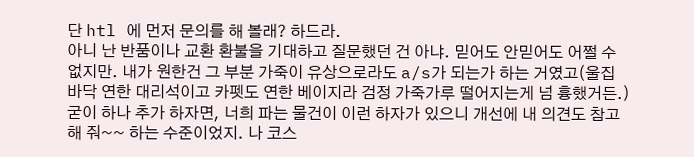단 htl 에 먼저 문의를 해 볼래? 하드라.
아니 난 반품이나 교환 환불을 기대하고 질문했던 건 아냐. 믿어도 안믿어도 어쩔 수 없지만. 내가 원한건 그 부분 가죽이 유상으로라도 a/s가 되는가 하는 거였고(울집 바닥 연한 대리석이고 카펫도 연한 베이지라 검정 가죽가루 떨어지는게 넘 흉했거든.)
굳이 하나 추가 하자면, 너희 파는 물건이 이런 하자가 있으니 개선에 내 의견도 참고해 줘~~ 하는 수준이었지. 나 코스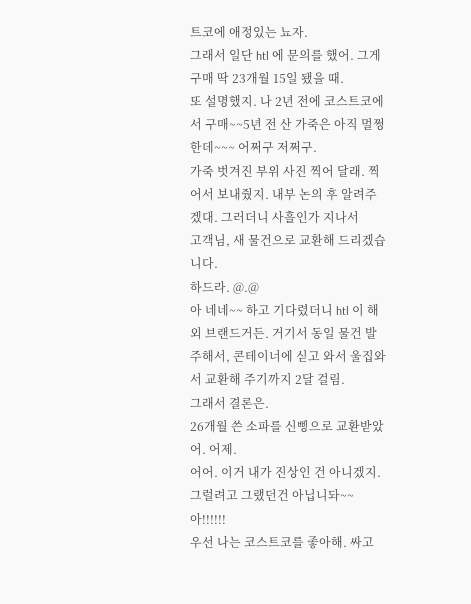트코에 애정있는 뇨자.
그래서 일단 htl 에 문의를 했어. 그게 구매 딱 23개월 15일 됐을 때.
또 설명했지. 나 2년 전에 코스트코에서 구매~~5년 전 산 가죽은 아직 멀쩡한데~~~ 어쩌구 저쩌구.
가죽 벗겨진 부위 사진 찍어 달래. 찍어서 보내줬지. 내부 논의 후 알려주겠대. 그러더니 사흘인가 지나서
고객님, 새 물건으로 교환해 드리겠습니다.
하드라. @.@
아 네네~~ 하고 기다렸더니 htl 이 해외 브랜드거든. 거기서 동일 물건 발주해서, 콘테이너에 싣고 와서 울집와서 교환해 주기까지 2달 걸림.
그래서 결론은.
26개월 쓴 소파를 신삥으로 교환받았어. 어제.
어어. 이거 내가 진상인 건 아니겠지.
그럴려고 그랬던건 아닙니돠~~아!!!!!!
우선 나는 코스트코를 좋아해. 싸고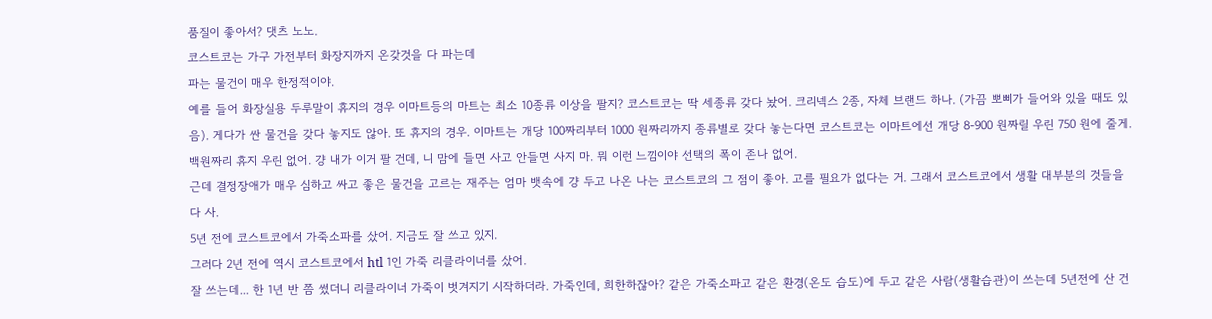품질이 좋아서? 댓츠 노노.
코스트코는 가구 가전부터 화장지까지 온갖것을 다 파는데
파는 물건이 매우 한정적이야.
예를 들어 화장실용 두루말이 휴지의 경우 이마트등의 마트는 최소 10종류 이상을 팔지? 코스트코는 딱 세종류 갖다 놨어. 크리넥스 2종, 자체 브랜드 하나. (가끔 뽀삐가 들어와 있을 때도 있음). 게다가 싼 물건을 갖다 놓지도 않아. 또 휴지의 경우. 이마트는 개당 100짜리부터 1000 원짜리까지 종류별로 갖다 놓는다면 코스트코는 이마트에선 개당 8-900 원짜릴 우린 750 원에 줄게. 백원짜리 휴지 우린 없어. 걍 내가 이거 팔 건데, 니 맘에 들면 사고 안들면 사지 마. 뭐 이런 느낌이야 선택의 폭이 존나 없어.
근데 결정장애가 매우 심하고 싸고 좋은 물건을 고르는 재주는 엄마 뱃속에 걍 두고 나온 나는 코스트코의 그 점이 좋아. 고를 필요가 없다는 거. 그래서 코스트코에서 생활 대부분의 것들을 다 사.
5년 전에 코스트코에서 가죽소파를 샀어. 지금도 잘 쓰고 있지.
그러다 2년 전에 역시 코스트코에서 htl 1인 가죽 리클라이너를 샀어.
잘 쓰는데... 한 1년 반 쯤 썼더니 리클라이너 가죽이 벗겨지기 시작하더라. 가죽인데, 희한하잖아? 같은 가죽소파고 같은 환경(온도 습도)에 두고 같은 사람(생활습관)이 쓰는데 5년전에 산 건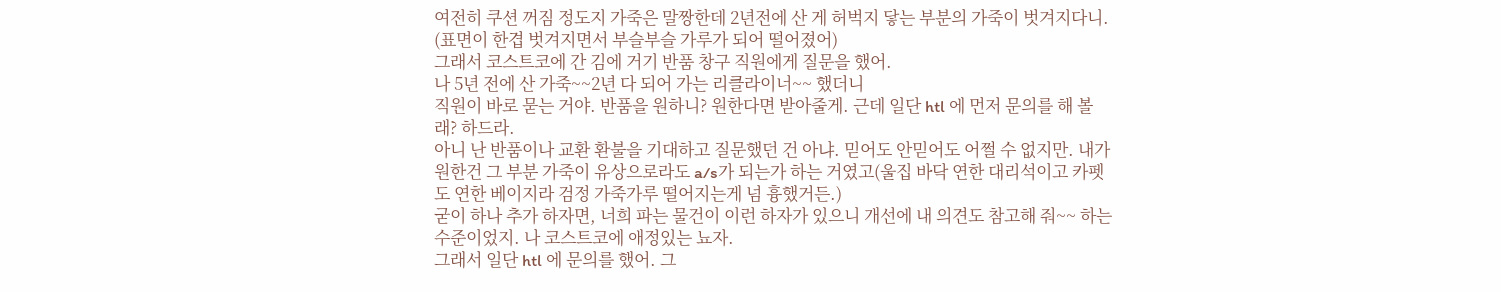여전히 쿠션 꺼짐 정도지 가죽은 말짱한데 2년전에 산 게 허벅지 닿는 부분의 가죽이 벗겨지다니. (표면이 한겹 벗겨지면서 부슬부슬 가루가 되어 떨어졌어)
그래서 코스트코에 간 김에 거기 반품 창구 직원에게 질문을 했어.
나 5년 전에 산 가죽~~2년 다 되어 가는 리클라이너~~ 했더니
직원이 바로 묻는 거야. 반품을 원하니? 원한다면 받아줄게. 근데 일단 htl 에 먼저 문의를 해 볼래? 하드라.
아니 난 반품이나 교환 환불을 기대하고 질문했던 건 아냐. 믿어도 안믿어도 어쩔 수 없지만. 내가 원한건 그 부분 가죽이 유상으로라도 a/s가 되는가 하는 거였고(울집 바닥 연한 대리석이고 카펫도 연한 베이지라 검정 가죽가루 떨어지는게 넘 흉했거든.)
굳이 하나 추가 하자면, 너희 파는 물건이 이런 하자가 있으니 개선에 내 의견도 참고해 줘~~ 하는 수준이었지. 나 코스트코에 애정있는 뇨자.
그래서 일단 htl 에 문의를 했어. 그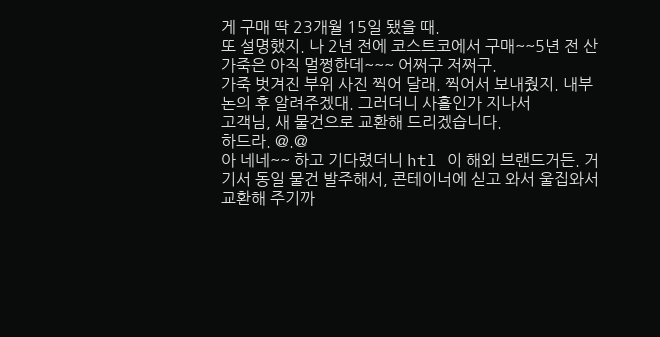게 구매 딱 23개월 15일 됐을 때.
또 설명했지. 나 2년 전에 코스트코에서 구매~~5년 전 산 가죽은 아직 멀쩡한데~~~ 어쩌구 저쩌구.
가죽 벗겨진 부위 사진 찍어 달래. 찍어서 보내줬지. 내부 논의 후 알려주겠대. 그러더니 사흘인가 지나서
고객님, 새 물건으로 교환해 드리겠습니다.
하드라. @.@
아 네네~~ 하고 기다렸더니 htl 이 해외 브랜드거든. 거기서 동일 물건 발주해서, 콘테이너에 싣고 와서 울집와서 교환해 주기까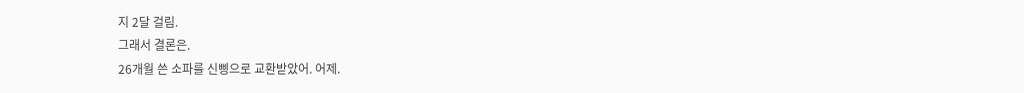지 2달 걸림.
그래서 결론은.
26개월 쓴 소파를 신삥으로 교환받았어. 어제.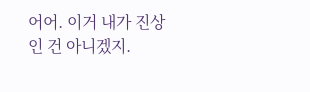어어. 이거 내가 진상인 건 아니겠지.